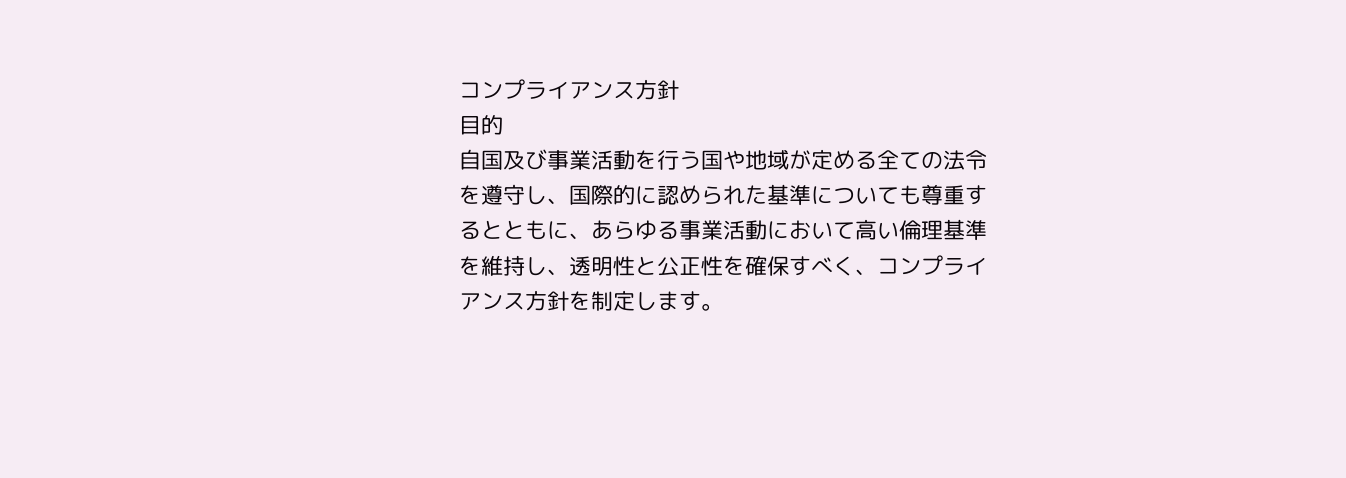コンプライアンス方針
目的
自国及び事業活動を行う国や地域が定める全ての法令を遵守し、国際的に認められた基準についても尊重するとともに、あらゆる事業活動において高い倫理基準を維持し、透明性と公正性を確保すべく、コンプライアンス方針を制定します。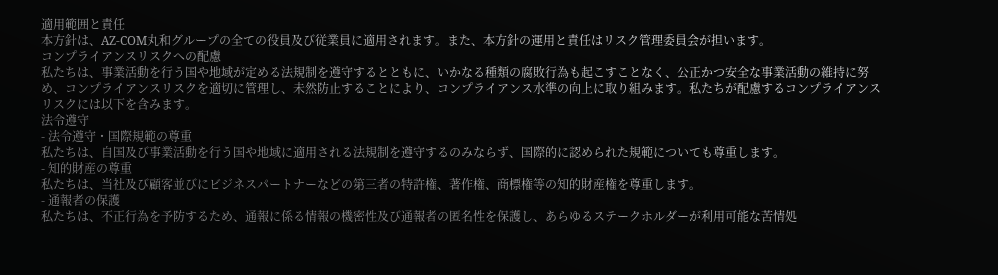適用範囲と責任
本方針は、AZ-COM丸和グループの全ての役員及び従業員に適用されます。また、本方針の運用と責任はリスク管理委員会が担います。
コンプライアンスリスクへの配慮
私たちは、事業活動を行う国や地域が定める法規制を遵守するとともに、いかなる種類の腐敗行為も起こすことなく、公正かつ安全な事業活動の維持に努め、コンプライアンスリスクを適切に管理し、未然防止することにより、コンプライアンス水準の向上に取り組みます。私たちが配慮するコンプライアンスリスクには以下を含みます。
法令遵守
- 法令遵守・国際規範の尊重
私たちは、自国及び事業活動を行う国や地域に適用される法規制を遵守するのみならず、国際的に認められた規範についても尊重します。
- 知的財産の尊重
私たちは、当社及び顧客並びにビジネスパートナーなどの第三者の特許権、著作権、商標権等の知的財産権を尊重します。
- 通報者の保護
私たちは、不正行為を予防するため、通報に係る情報の機密性及び通報者の匿名性を保護し、あらゆるステークホルダーが利用可能な苦情処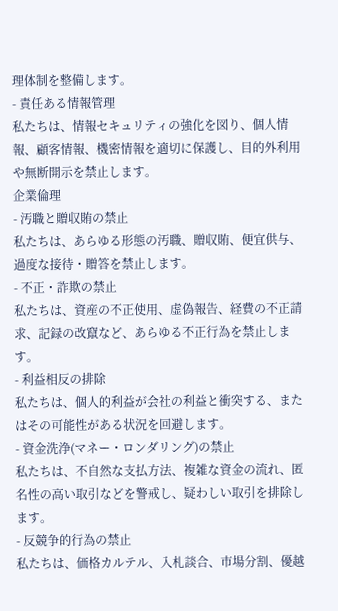理体制を整備します。
- 責任ある情報管理
私たちは、情報セキュリティの強化を図り、個人情報、顧客情報、機密情報を適切に保護し、目的外利用や無断開示を禁止します。
企業倫理
- 汚職と贈収賄の禁止
私たちは、あらゆる形態の汚職、贈収賄、便宜供与、過度な接待・贈答を禁止します。
- 不正・詐欺の禁止
私たちは、資産の不正使用、虚偽報告、経費の不正請求、記録の改竄など、あらゆる不正行為を禁止します。
- 利益相反の排除
私たちは、個人的利益が会社の利益と衝突する、またはその可能性がある状況を回避します。
- 資金洗浄(マネー・ロンダリング)の禁止
私たちは、不自然な支払方法、複雑な資金の流れ、匿名性の高い取引などを警戒し、疑わしい取引を排除します。
- 反競争的行為の禁止
私たちは、価格カルテル、入札談合、市場分割、優越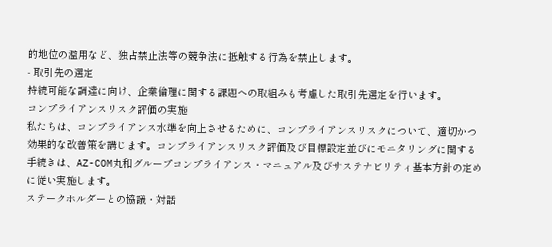的地位の濫用など、独占禁止法等の競争法に抵触する行為を禁止します。
- 取引先の選定
持続可能な調達に向け、企業倫理に関する課題への取組みも考慮した取引先選定を行います。
コンプライアンスリスク評価の実施
私たちは、コンプライアンス水準を向上させるために、コンプライアンスリスクについて、適切かつ効果的な改善策を講じます。コンプライアンスリスク評価及び目標設定並びにモニタリングに関する手続きは、AZ-COM丸和グループコンプライアンス・マニュアル及びサステナビリティ基本方針の定めに従い実施します。
ステークホルダーとの協議・対話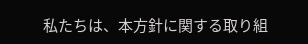私たちは、本方針に関する取り組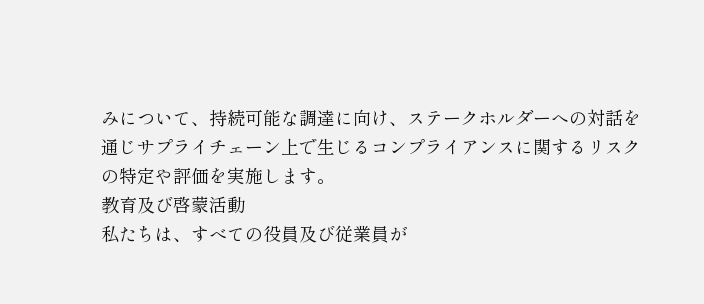みについて、持続可能な調達に向け、ステークホルダーへの対話を通じサプライチェーン上で生じるコンプライアンスに関するリスクの特定や評価を実施します。
教育及び啓蒙活動
私たちは、すべての役員及び従業員が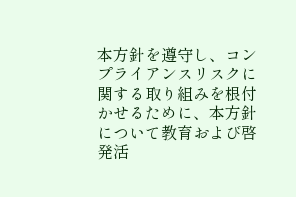本方針を遵守し、コンプライアンスリスクに関する取り組みを根付かせるために、本方針について教育および啓発活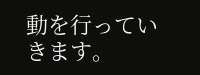動を行っていきます。